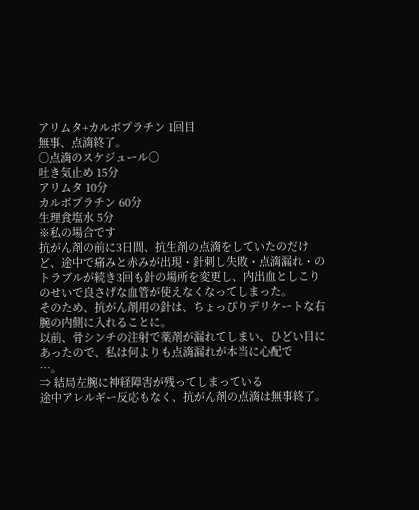アリムタ+カルボプラチン 1回目
無事、点滴終了。
○点滴のスケジュール○
吐き気止め 15分
アリムタ 10分
カルボプラチン 60分
生理食塩水 5分
※私の場合です
抗がん剤の前に3日間、抗生剤の点滴をしていたのだけど、途中で痛みと赤みが出現・針刺し失敗・点滴漏れ・のトラブルが続き3回も針の場所を変更し、内出血としこりのせいで良さげな血管が使えなくなってしまった。
そのため、抗がん剤用の針は、ちょっぴりデリケートな右腕の内側に入れることに。
以前、骨シンチの注射で薬剤が漏れてしまい、ひどい目にあったので、私は何よりも点滴漏れが本当に心配で
…。
⇒ 結局左腕に神経障害が残ってしまっている
途中アレルギー反応もなく、抗がん剤の点滴は無事終了。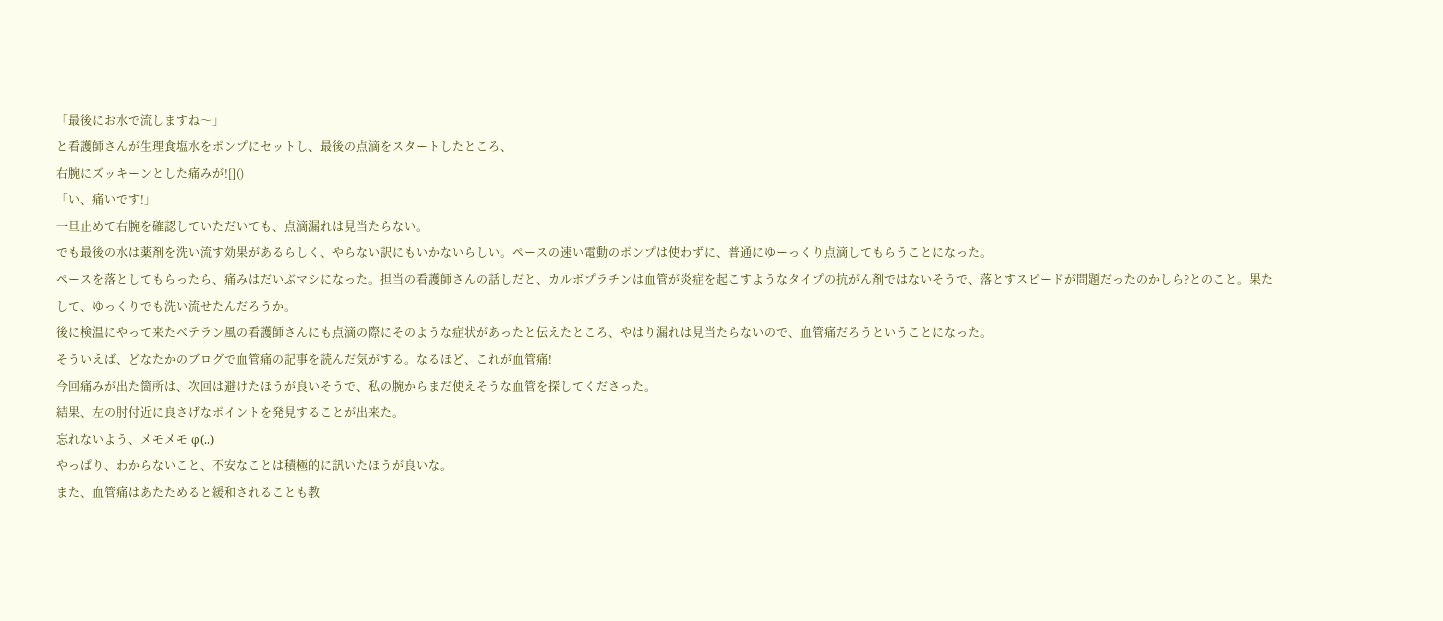「最後にお水で流しますね〜」
と看護師さんが生理食塩水をポンプにセットし、最後の点滴をスタートしたところ、
右腕にズッキーンとした痛みが![]()
「い、痛いです!」
一旦止めて右腕を確認していただいても、点滴漏れは見当たらない。
でも最後の水は薬剤を洗い流す効果があるらしく、やらない訳にもいかないらしい。ペースの速い電動のポンプは使わずに、普通にゆーっくり点滴してもらうことになった。
ペースを落としてもらったら、痛みはだいぶマシになった。担当の看護師さんの話しだと、カルボプラチンは血管が炎症を起こすようなタイプの抗がん剤ではないそうで、落とすスピードが問題だったのかしら?とのこと。果たして、ゆっくりでも洗い流せたんだろうか。
後に検温にやって来たベテラン風の看護師さんにも点滴の際にそのような症状があったと伝えたところ、やはり漏れは見当たらないので、血管痛だろうということになった。
そういえば、どなたかのブログで血管痛の記事を読んだ気がする。なるほど、これが血管痛!
今回痛みが出た箇所は、次回は避けたほうが良いそうで、私の腕からまだ使えそうな血管を探してくださった。
結果、左の肘付近に良さげなポイントを発見することが出来た。
忘れないよう、メモメモ φ(..)
やっぱり、わからないこと、不安なことは積極的に訊いたほうが良いな。
また、血管痛はあたためると緩和されることも教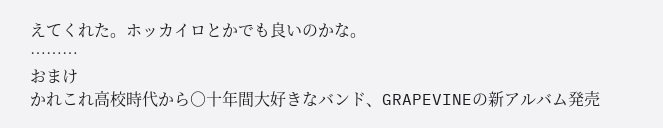えてくれた。ホッカイロとかでも良いのかな。
………
おまけ
かれこれ高校時代から○十年間大好きなバンド、GRAPEVINEの新アルバム発売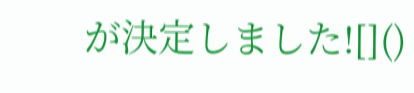が決定しました![]()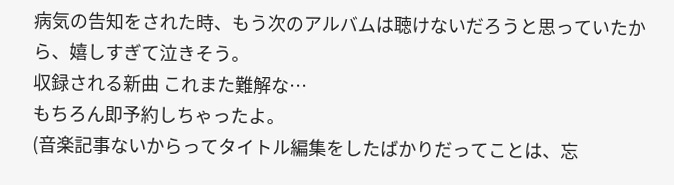病気の告知をされた時、もう次のアルバムは聴けないだろうと思っていたから、嬉しすぎて泣きそう。
収録される新曲 これまた難解な…
もちろん即予約しちゃったよ。
(音楽記事ないからってタイトル編集をしたばかりだってことは、忘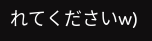れてくださいw)